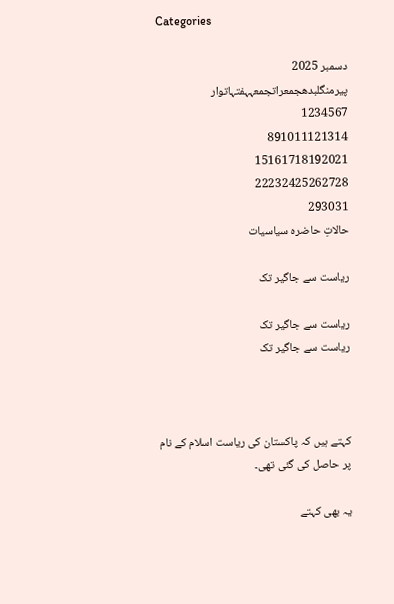Categories

دسمبر 2025
پیرمنگلبدھجمعراتجمعہہفتہاتوار
1234567
891011121314
15161718192021
22232425262728
293031
حالاتِ حاضرہ سیاسیات

ریاست سے جاگیر تک

ریاست سے جاگیر تک
ریاست سے جاگیر تک



کہتے ہیں کہ پاکستان کی ریاست اسلام کے نام پر حاصل کی گئی تھی۔

یہ بھی کہتے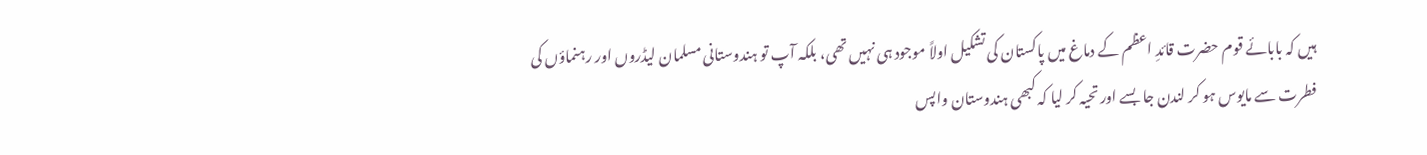ہیں کہ بابائے قوم حضرت قائدِ اعظم کے دماغ میں پاکستان کی تشکیل اولاً موجود ہی نہیں تھی، بلکہ آپ تو ہندوستانی مسلمان لیڈروں اور رہنماؤں کی فطرت سے مایوس ہو کر لندن جا بسے اور تحیہ کر لیا کہ کبھی ہندوستان واپس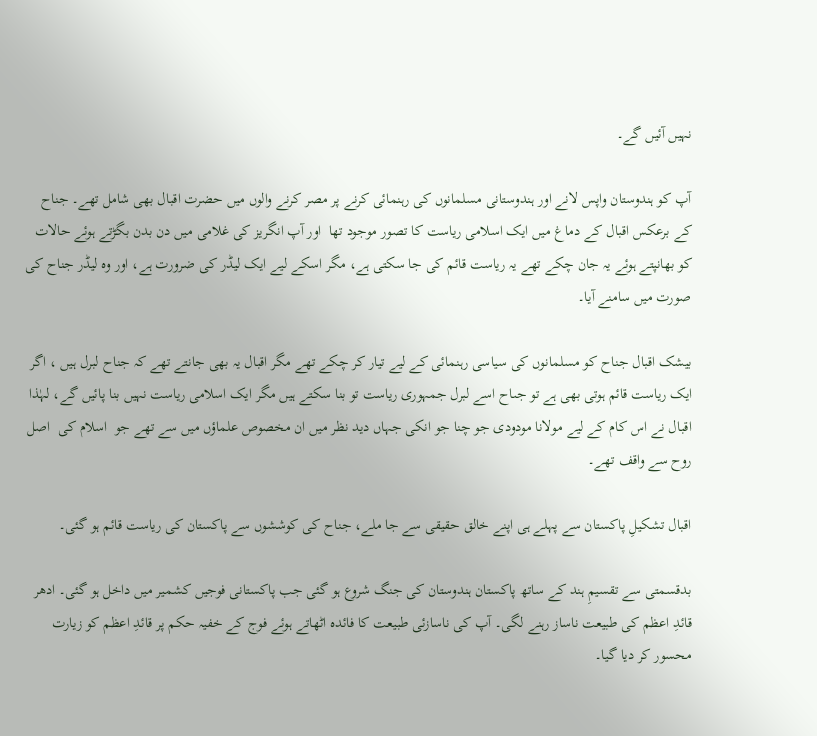نہیں آئیں گے۔

آپ کو ہندوستان واپس لانے اور ہندوستانی مسلمانوں کی رہنمائی کرنے پر مصر کرنے والوں میں حضرت اقبال بھی شامل تھے۔ جناح کے برعکس اقبال کے دماغ میں ایک اسلامی ریاست کا تصور موجود تھا  اور آپ انگریز کی غلامی میں دن بدن بگڑتے ہوئے حالات کو بھانپتے ہوئے یہ جان چکے تھے یہ ریاست قائم کی جا سکتی ہے، مگر اسکے لیے ایک لیڈر کی ضرورت ہے، اور وہ لیڈر جناح کی صورت میں سامنے آیا۔

بیشک اقبال جناح کو مسلمانوں کی سیاسی رہنمائی کے لیے تیار کر چکے تھے مگر اقبال یہ بھی جانتے تھے کہ جناح لبرل ہیں ، اگر ایک ریاست قائم ہوتی بھی ہے تو جںاح اسے لبرل جمہوری ریاست تو بنا سکتے ہیں مگر ایک اسلامی ریاست نہیں بنا پائیں گے، لہٰذا اقبال نے اس کام کے لیے مولانا مودودی جو چنا جو انکی جہاں دید نظر میں ان مخصوص علماؤں میں سے تھے جو  اسلام کی  اصل روح سے واقف تھے۔

اقبال تشکیلِ پاکستان سے پہلے ہی اپنے خالق حقیقی سے جا ملے، جناح کی کوششوں سے پاکستان کی ریاست قائم ہو گئی۔

بدقسمتی سے تقسیمِ ہند کے ساتھ پاکستان ہندوستان کی جنگ شروع ہو گئی جب پاکستانی فوجیں کشمیر میں داخل ہو گئی۔ ادھر قائدِ اعظم کی طبیعت ناساز رہنے لگی۔ آپ کی ناسازئی طبیعت کا فائدہ اٹھاتے ہوئے فوج کے خفیہ حکم پر قائدِ اعظم کو زیارت محسور کر دیا گیا۔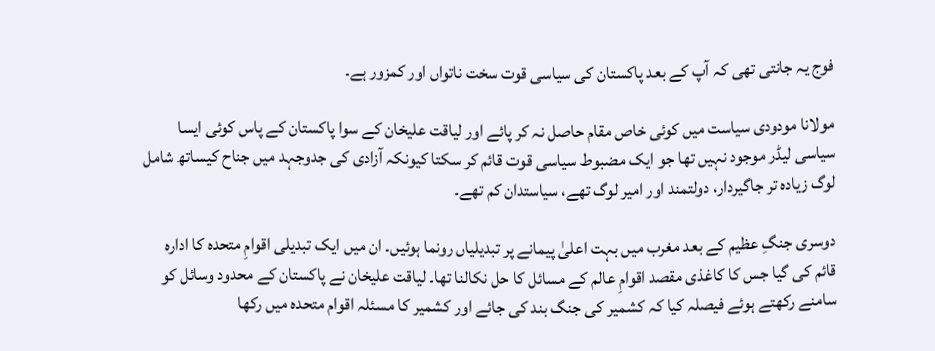فوج یہ جانتی تھی کہ آپ کے بعد پاکستان کی سیاسی قوت سخت ناتواں اور کمزور ہے۔

مولانا مودودی سیاست میں کوئی خاص مقام حاصل نہ کر پائے اور لیاقت علیخان کے سوا پاکستان کے پاس کوئی ایسا سیاسی لیڈر موجود نہیں تھا جو ایک مضبوط سیاسی قوت قائم کر سکتا کیونکہ آزادی کی جدوجہد میں جناح کیساتھ شامل لوگ زیادہ تر جاگیردار، دولتمند اور امیر لوگ تھے، سیاستدان کم تھے۔

دوسری جنگِ عظیم کے بعد مغرب میں بہت اعلیٰ پیمانے پر تبدیلیاں رونما ہوئیں۔ ان میں ایک تبدیلی اقوامِ متحدہ کا ادارہ قائم کی گیا جس کا کاغذی مقصد اقوامِ عالم کے مسائل کا حل نکالنا تھا۔ لیاقت علیخان نے پاکستان کے محدود وسائل کو سامنے رکھتے ہوئے فیصلہ کیا کہ کشمیر کی جنگ بند کی جائے اور کشمیر کا مسئلہ اقوام متحدہ میں رکھا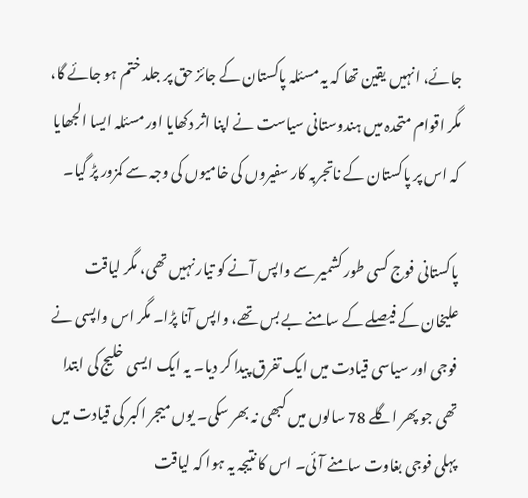جائے، انہیں یقین تھا کہ یہ مسئلہ پاکستان کے جائز حق پر جلد ختم ہو جائے گا، مگر اقوام متحدہ میں ہندوستانی سیاست نے اپنا اثر دکھایا اور مسئلہ ایسا الجھایا کہ اس پر پاکستان کے ناتجربہ کار سفیروں کی خامیوں کی وجہ سے کمزور پڑ گیا۔

پاکستانی فوج کسی طور کشمیر سے واپس آنے کو تیار نہیں تھی، مگر لیاقت علیخان کے فیصلے کے سامنے بے بس تھے، واپس آنا پڑا۔ مگر اس واپسی نے فوجی اور سیاسی قیادت میں ایک تفرق پیدا کر دیا۔ یہ ایک ایسی خلیج کی ابتدا تھی جو پھر اگلے 78 سالوں میں کبھی نہ بھر سکی۔ یوں میجر اکبر کی قیادت میں پہلی فوجی بغاوت سامنے آئی۔ اس کا نتیجہ یہ ہوا کہ لیاقت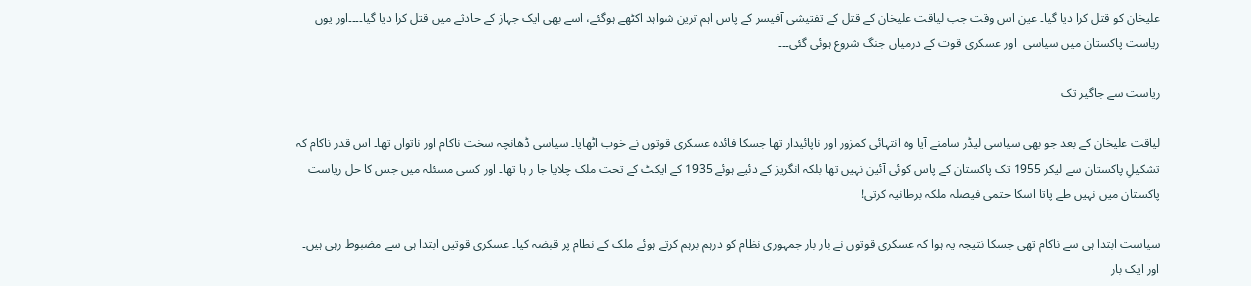علیخان کو قتل کرا دیا گیا۔ عین اس وقت جب لیاقت علیخان کے قتل کے تفتیشی آفیسر کے پاس اہم ترین شواہد اکٹھے ہوگئے، اسے بھی ایک جہاز کے حادثے میں قتل کرا دیا گیا۔۔۔۔اور یوں ریاست پاکستان میں سیاسی  اور عسکری قوت کے درمیاں جنگ شروع ہوئی گئی۔۔۔

ریاست سے جاگیر تک

لیاقت علیخان کے بعد جو بھی سیاسی لیڈر سامنے آیا وہ انتہائی کمزور اور ناپائیدار تھا جسکا فائدہ عسکری قوتوں نے خوب اٹھایا۔ سیاسی ڈھانچہ سخت ناکام اور ناتواں تھا۔ اس قدر ناکام کہ تشکیلِ پاکستان سے لیکر 1955 تک پاکستان کے پاس کوئی آئین نہیں تھا بلکہ انگریز کے دئیے ہوئے 1935 کے ایکٹ کے تحت ملک چلایا جا ر ہا تھا۔ اور کسی مسئلہ میں جس کا حل ریاست پاکستان میں نہیں طے پاتا اسکا حتمی فیصلہ ملکہ برطانیہ کرتی!

سیاست ابتدا ہی سے ناکام تھی جسکا نتیجہ یہ ہوا کہ عسکری قوتوں نے بار بار جمہوری نظام کو درہم برہم کرتے ہوئے ملک کے نطام پر قبضہ کیا۔ عسکری قوتیں ابتدا ہی سے مضبوط رہی ہیں۔ اور ایک بار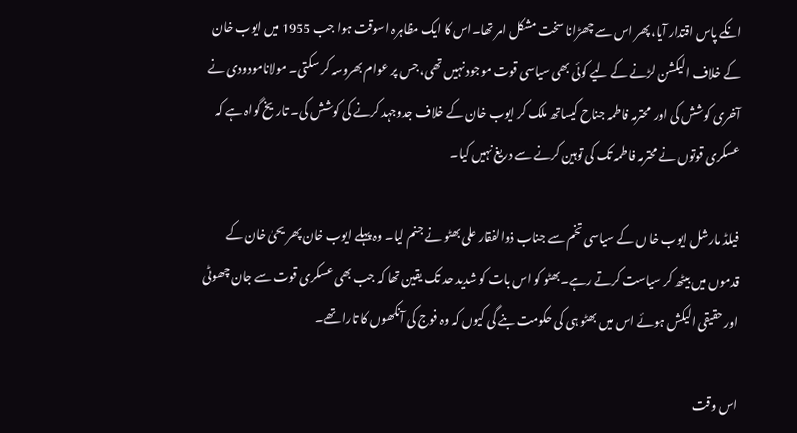انکے پاس اقتدار آیا، پھر اس سے چھڑانا سخت مشکل امر تھا۔اس کا ایک مظاہرہ اسوقت ہوا جب 1955 میں ایوب خان کے خلاف الیکشن لڑنے کے لیے کوئی بھی سیاسی قوت موجود نہیں تھی، جس پر عوام بھروسہ کر سکتی۔ مولانامودودی نے آخری کوشش کی اور  محترمہ فاطمہ جناح کیساتھ ملک کر ایوب خان کے خلاف جدوجہد کرنے کی کوشش کی۔ تاریخ گواہ ہے کہ عسکری قوتوں نے محترمہ فاطمہ تک کی توہین کرنے سے دریغ نہیں کیا۔

فیلڈ مارشل ایوب خا ں کے سیاسی تخم سے جناب ذوالفقار علی بھٹو نے جنم لیا۔ وہ پہلے ایوب خان پھر یحیٰ خان کے قدموں میں بیٹھ کر سیاست کرتے رہے۔بھٹو کو اس بات کو شدید حد تک یقین تھا کہ جب بھی عسکری قوت سے جان چھوٹی اور حقیقی الیکش ہوئے اس میں بھٹو ہی کی حکومت بنے گی کیوں کہ وہ فوج کی آنکھوں کا تارا تھے۔

اس وقت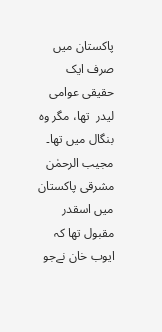پاکستان میں صرف ایک حقیقی عوامی لیدر  تھا، مگر وہ بنگال میں تھا۔ مجیب الرحمٰن مشرقی پاکستان میں اسقدر مقبول تھا کہ ایوب خان نےجو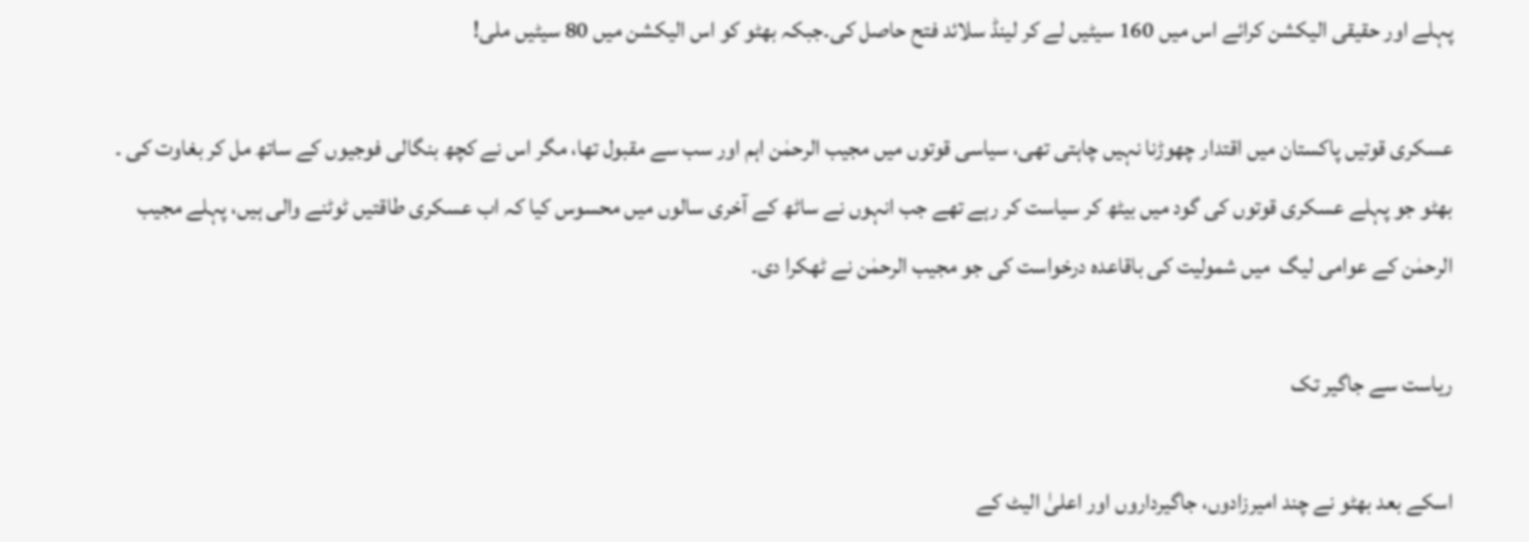پہلے اور حقیقی الیکشن کرائے اس میں 160 سیٹیں لے کر لینڈ سلائد فتح حاصل کی۔جبکہ بھٹو کو اس الیکشن میں 80 سیٹیں ملی!

عسکری قوتیں پاکستان میں اقتدار چھوڑنا نہیں چاہتی تھی، سیاسی قوتوں میں مجیب الرحمٰن اہم اور سب سے مقبول تھا، مگر اس نے کچھ بنگالی فوجیوں کے ساتھ مل کر بغاوت کی ۔ بھٹو جو پہلے عسکری قوتوں کی گود میں بیٹھ کر سیاست کر رہے تھے جب انہوں نے ساٹھ کے آخری سالوں میں محسوس کیا کہ اب عسکری طاقتیں ٹوٹنے والی ہیں، پہلے مجیب الرحمٰن کے عوامی لیگ  میں شمولیت کی باقاعدہ درخواست کی جو مجیب الرحمٰن نے ٹھکرا دی۔

ریاست سے جاگیر تک

اسکے بعد بھٹو نے چند امیرزادوں، جاگیرداروں اور اعلیٰ الیٹ کے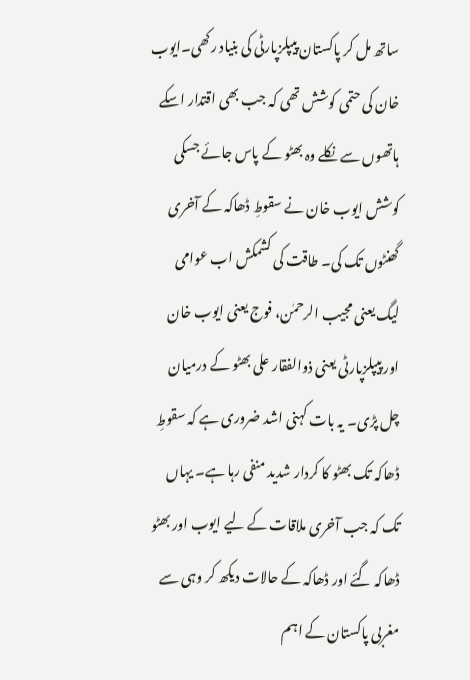ساتھ مل کر پاکستان پیپلزپارٹی کی بنیاد رکھی۔ایوب خان کی حتمی کوشش تھی کہ جب بھی اقتدار اسکے ہاتھوں سے نکلے وہ بھٹو کے پاس جائے جسکی کوشش ایوب خان نے سقوطِ ڈھاکہ کے آخری گھنٹوں تک کی۔ طاقت کی کشمکش اب عوامی لیگ یعنی مجیب الرحمٰن، فوج یعنی ایوب خان اور پیپلزپارٹی یعنی ذوالفقار علی بھٹو کے درمیان چل پڑی۔ یہ بات کہنی اشد ضروری ہے کہ سقوطِ ڈھاکہ تک بھٹو کا کردار شدید منفی رہا ہے۔ یہاں تک کہ جب آخری ملاقات کے لیے ایوب اور بھٹو ڈھاکہ گئے اور ڈھاکہ کے حالات دیکھ کر وہی سے مغربی پاکستان کے اہم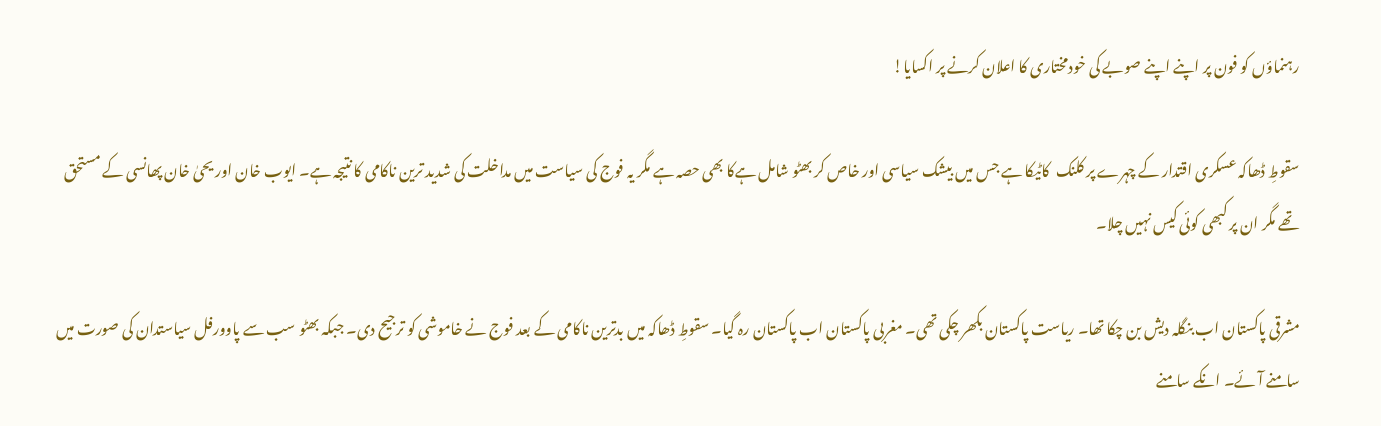رہنماؤں کو فون پر اپنے اپنے صوبے کی خودمختاری کا اعلان کرنے پر اکسایا!

سقوطِ ڈھاکہ عسکری اقتدار کے چہرے پر کلنک  کاٹیکا ہے جس میں بیشک سیاسی اور خاص کر بھٹو شامل ہےکا بھی حصہ ہے مگر یہ فوج کی سیاست میں مداخلت کی شدید ترین ناکامی کا نتیجہ ہے۔ ایوب خان اور یحیٰ خان پھانسی کے مستحق تھے مگر ان پر کبھی کوئی کیس نہیں چلا۔

مشرقی پاکستان اب بنگلہ دیش بن چکا تھا۔ ریاست پاکستان بکھر چکی تھی۔ مغربی پاکستان اب پاکستان رہ گیا۔ سقوطِ ڈھاکہ میں بدترین ناکامی کے بعد فوج نے خاموشی کو ترجیح دی۔ جبکہ بھٹو سب سے پاوورفل سیاستدان کی صورت میں سامنے آئے۔ انکے سامنے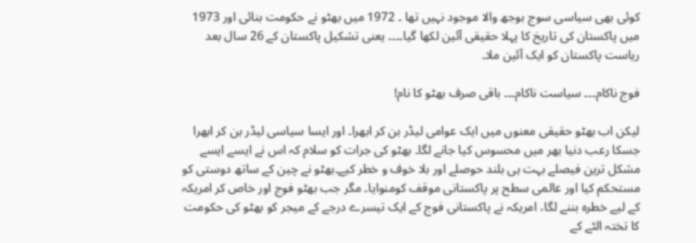کوئی بھی سیاسی سوج بوجھ والا موجود نہیں تھا ۔ 1972 میں بھٹو نے حکومت بنائی اور 1973 میں پاکستان کی تاریخ کا پہلا حقیقی آئین لکھا گیا۔۔۔۔ یعنی تشکیل پاکستان کے 26 سال بعد ریاست پاکستان کو ایک آئین ملا۔

فوج ناکام۔۔۔ سیاست ناکام۔۔۔ باقی صرف بھٹو کا نام!

لیکن اب بھٹو حقیقی معنوں میں ایک عوامی لیڈر بن کر ابھرا۔ اور ایسا سیاسی لیڈر بن کر ابھرا جسکا رعب دنیا بھر میں محسوس کیا جانے لگا۔ بھٹو کی جرات کو سلام کہ اس نے ایسے ایسے مشکل ترین فیصلے بہت ہی بلند حوصلے اور بلا خوف و خطر کیے۔بھٹو نے چین کے ساتھ دوستی کو مستحکم کیا اور عالمی سطح پر پاکستانی موقف کومنوایا۔ مگر جب بھٹو فوج اور خاص کر امریکہ کے لیے خطرہ بننے لگا، امریکہ نے پاکستانی فوج کے ایک تیسرے درجے کے میجر کو بھٹو کی حکومت کا تختہ الٹے کے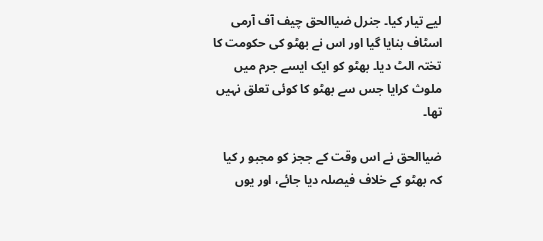لیے تیار کیا۔ جنرل ضیاالحق چیف آف آرمی اسٹاف بنایا گیا اور اس نے بھٹو کی حکومت کا تختہ الٹ دیا۔ بھٹو کو ایک ایسے جرم میں ملوث کرایا جس سے بھٹو کا کوئی تعلق نہیں تھا۔

ضیاالحق نے اس وقت کے ججز کو مجبو ر کیا کہ بھٹو کے خلاف فیصلہ دیا جائے، اور یوں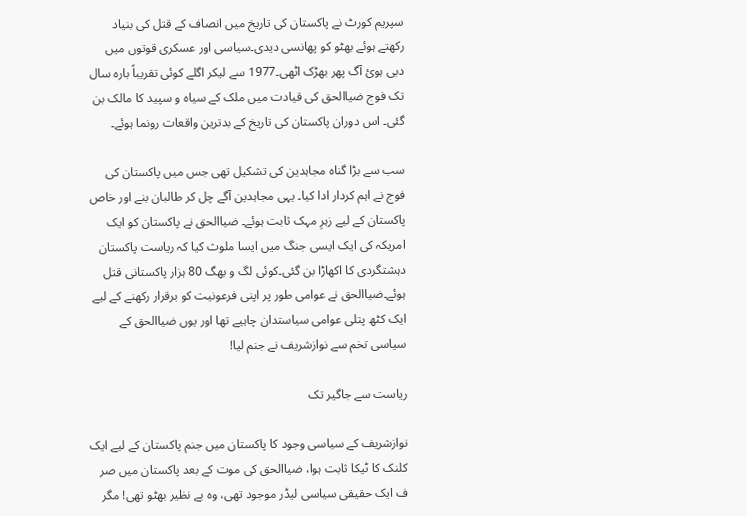سپریم کورٹ نے پاکستان کی تاریخ میں انصاف کے قتل کی بنیاد رکھتے ہوئے بھٹو کو پھانسی دیدی۔سیاسی اور عسکری قوتوں میں دبی ہوئ آگ پھر بھڑک اٹھی۔1977 سے لیکر اگلے کوئی تقریباً بارہ سال تک فوج ضیاالحق کی قیادت میں ملک کے سیاہ و سپید کا مالک بن گئی۔ اس دوران پاکستان کی تاریخ کے بدترین واقعات رونما ہوئے۔

سب سے بڑا گناہ مجاہدین کی تشکیل تھی جس میں پاکستان کی فوج نے اہم کردار ادا کیا۔ یہی مجاہدین آگے چل کر طالبان بنے اور خاص پاکستان کے لیے زہرِ مہک ثابت ہوئے۔ ضیاالحق نے پاکستان کو ایک امریکہ کی ایک ایسی جنگ میں ایسا ملوث کیا کہ ریاست پاکستان دہشتگردی کا اکھاڑا بن گئی۔کوئی لگ و بھگ 80 ہزار پاکستانی قتل ہوئے۔ضیاالحق نے عوامی طور پر اپنی فرعونیت کو برقرار رکھنے کے لیے ایک کٹھ پتلی عوامی سیاستدان چاہیے تھا اور یوں ضیاالحق کے سیاسی تخم سے نوازشریف نے جنم لیا!

ریاست سے جاگیر تک

نوازشریف کے سیاسی وجود کا پاکستان میں جنم پاکستان کے لیے ایک کلنک کا ٹیکا ثابت ہوا، ضیاالحق کی موت کے بعد پاکستان میں صر ف ایک حقیقی سیاسی لیڈر موجود تھی، وہ بے نظیر بھٹو تھی! مگر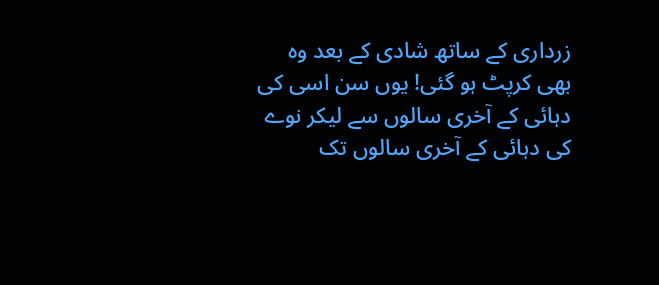زرداری کے ساتھ شادی کے بعد وہ بھی کرپٹ ہو گئی! یوں سن اسی کی دہائی کے آخری سالوں سے لیکر نوے کی دہائی کے آخری سالوں تک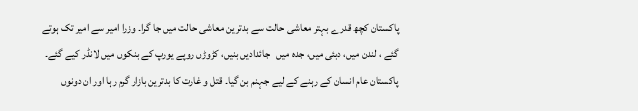پاکستان کچھ قدرے بہتر معاشی حالت سے بدترین معاشی حالت میں جا گرا۔ وزرا امیر سے امیر تک ہوتے گئے ، لندن میں، دبئی میں، جدہ میں   جائدادیں بنیں، کڑوڑں روپے یورپ کے بنکوں میں لانڈر کیے گئے۔ پاکستان عام انسان کے رہنے کے لیے جہنم بن گیا۔ قتل و غارت کا بدترین بازار گرم رہا اور ان دونوں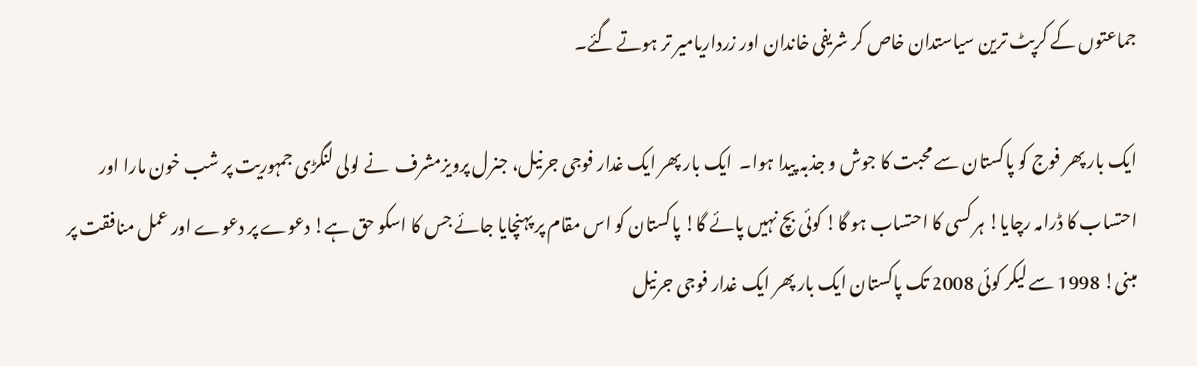جماعتوں کے کرپٹ ترین سیاستدان خاص کر شریفی خاندان اور زرداریامیر تر ہوتے گئے۔

ایک بار پھر فوج کو پاکستان سے محبت کا جوش و جذبہ پیدا ہوا۔  ایک بار پھر ایک غدار فوجی جرنیل، جنرل پرویزمشرف  نے لولی لنگڑی جمہوریت پر شب خون مارا اور احتساب کا ڈرامہ رچایا! ہر کسی کا احتساب ہو گا! کوئی بچ نہیں پائے گا! پاکستان کو اس مقام پر پہنچایا جائے جس کا اسکو حق ہے! دعوے پر دعوے اور عمل منافقت پر مبنی! 1998 سے لیکر کوئی 2008 تک پاکستان ایک بار پھر ایک غدار فوجی جرنیل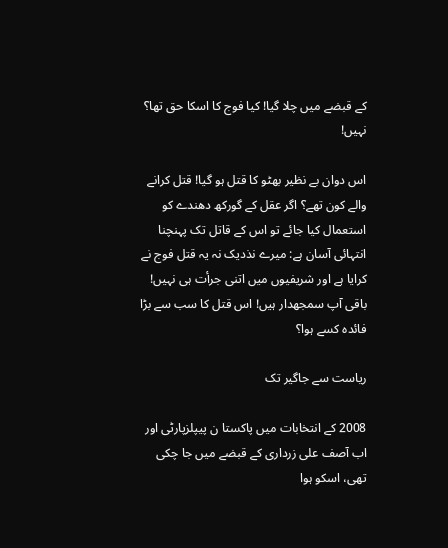کے قبضے میں چلا گیا! کیا فوج کا اسکا حق تھا؟ نہیں!

اس دوان بے نظیر بھٹو کا قتل ہو گیا! قتل کرانے والے کون تھے؟ اگر عقل کے گورکھ دھندے کو استعمال کیا جائے تو اس کے قاتل تک پہنچنا انتہائی آسان ہے: میرے نذدیک نہ یہ قتل فوج نے کرایا ہے اور شریفیوں میں اتنی جرأت ہی نہیں! باقی آپ سمجھدار ہیں! اس قتل کا سب سے بڑا فائدہ کسے ہوا؟

ریاست سے جاگیر تک

2008 کے انتخابات میں پاکستا ن پیپلزپارٹی اور اب آصف علی زرداری کے قبضے میں جا چکی تھی، اسکو ہوا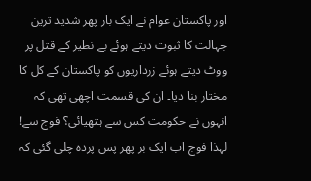اور پاکستان عوام نے ایک بار پھر شدید ترین جہالت کا ثبوت دیتے ہوئے بے نطیر کے قتل پر ووٹ دیتے ہوئے زرداریوں کو پاکستان کے کل کا مختار بنا دیا۔ ان کی قسمت اچھی تھی کہ انہوں نے حکومت کس سے ہتھیائی؟ فوج سے! لہذا فوج اب ایک بر پھر پس پردہ چلی گئی کہ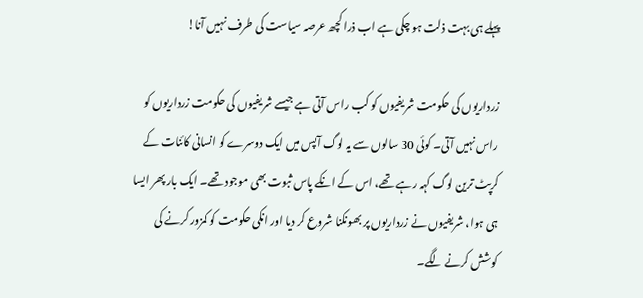پہلے ہی بہت ذلت ہو چکی ہے اب ذرا کچھ عرصہ سیاست کی طرف نہیں آنا!

زرداریوں کی حکومت شریفیوں کو کب راس آتی ہے جیسے شریفیوں کی حکومت زرداریوں کو راس نہیں آتی۔ کوئی 30 سالوں سے یہ لوگ آپس میں ایک دوسرے کو انسانی کائنات کے کرپٹ ترین لوگ کہہ رہے تھے، اس کے انکے پاس ثبوت بھی موجود تھے۔ ایک بار پھر ایسا ہی ہوا، شریفیوں نے زرداریوں پر بھونکنا شروع کر دیا اور انکی حکومت کو کمزور کرنے کی کوشش کرنے لگے۔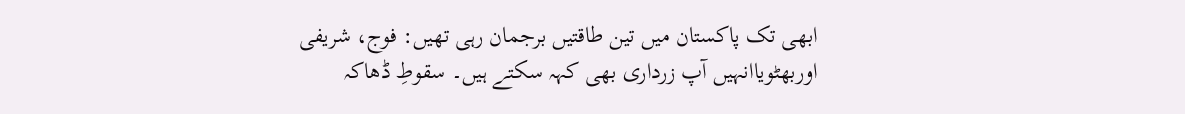ابھی تک پاکستان میں تین طاقتیں برجمان رہی تھیں: فوج، شریفی اوربھٹویاانہیں آپ زرداری بھی کہہ سکتے ہیں۔ سقوطِ ڈھاکہ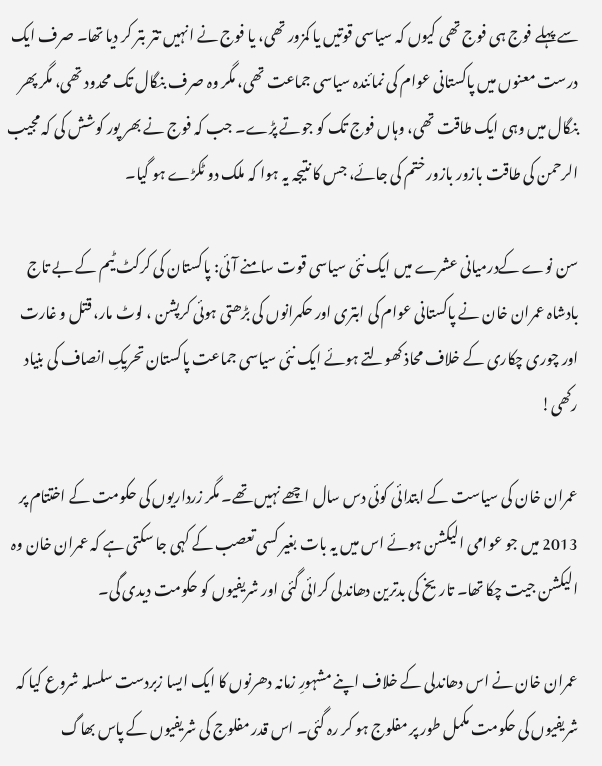سے پہلے فوج ہی فوج تھی کیوں کہ سیاسی قوتیں یا کمزور تھی، یا فوج نے انہیں تتر بتر کر دیا تھا۔ صرف ایک درست معنوں میں پاکستانی عوام کی نمائندہ سیاسی جماعت تھی، مگر وہ صرف بنگال تک محدود تھی، مگر پھر بنگال میں وہی ایک طاقت تھی، وہاں فوج تک کو جوتے پڑے۔ جب کہ فوج نے بھر پور کوشش کی کہ مجیب الرحمن کی طاقت بازور بازور ختم کی جائے، جس کا نتیجہ یہ ہوا کہ ملک دو ٹکڑے ہو گیا۔

سن نوے کےدرمیانی عشرے میں ایک نئی سیاسی قوت سامنے آئی: پاکستان کی کرکٹ ٹیم کے بے تاج بادشاہ عمران خان نے پاکستانی عوام کی ابتری اور حکمرانوں کی بڑھتی ہوئی کرپشن ، لوٹ مار، قتل و غارت اور چوری چکاری کے خلاف محاذ کھولتے ہوئے ایک نئی سیاسی جماعت پاکستان تحریکِ انصاف کی بنیاد رکھی!

عمران خان کی سیاست کے ابتدائی کوئی دس سال اچھے نہیں تھے۔ مگر زرداریوں کی حکومت کے اختتام پر 2013 میں جو عوامی الیکشن ہوئے اس میں یہ بات بغیر کسی تعصب کے کہی جا سکتی ہے کہ عمران خان وہ الیکشن جیت چکا تھا۔ تاریخ کی بدترین دھاندلی کرائی گئی اور شریفیوں کو حکومت دیدی گی۔

عمران خان نے اس دھاندلی کے خلاف اپنے مشہورِ زمانہ دھرنوں کا ایک ایسا زبردست سلسلہ شروع کیا کہ شریفیوں کی حکومت مکمل طور پر مفلوج ہو کر رہ گئی۔ اس قدر مفلوج کی شریفیوں کے پاس بھاگ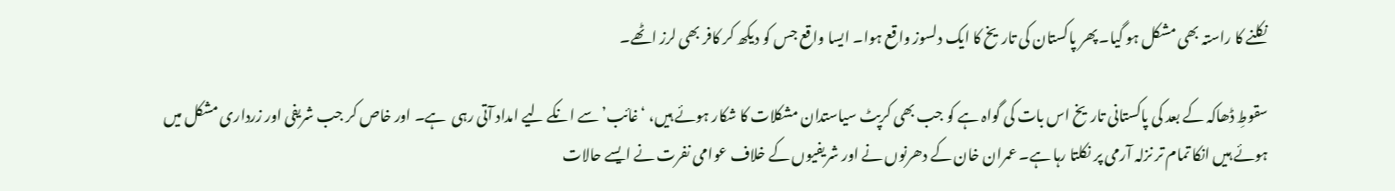نکلنے کا راستہ بھی مشکل ہو گیا۔ پھر پاکستان کی تاریخ کا ایک دلسوز واقع ہوا۔ ایسا واقع جس کو دیکھ کر کافر بھی لرز اٹھے۔

سقوطِ ڈھاکہ کے بعد کی پاکستانی تاریخ اس بات کی گواہ ہے کو جب بھی کرپٹ سیاستدان مشکلات کا شکار ہوئے ہیں، ‘غائب’ سے انکے لیے امداد آتی رہی  ہے۔ اور خاص کر جب شریفی اور زرداری مشکل میں ہوئے ہیں انکا تمام تر نزلہ آرمی پر نکلتا رہا ہے۔ عمران خان کے دھرنوں نے اور شریفیوں کے خلاف عوامی نفرت نے ایسے حالات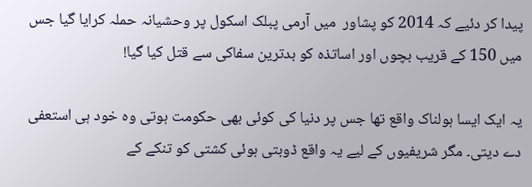پیدا کر دئیے کہ 2014 کو پشاور  میں آرمی پبلک اسکول پر وحشیانہ حملہ کرایا گیا جس میں 150 کے قریب بچوں اور اساتذہ کو بدترین سفاکی سے قتل کیا گیا!

یہ ایک ایسا ہولناک واقع تھا جس پر دنیا کی کوئی بھی حکومت ہوتی وہ خود ہی استعفی دے دیتی۔ مگر شریفیوں کے لیے یہ واقع ڈوبتی ہوئی کشتی کو تنکے کے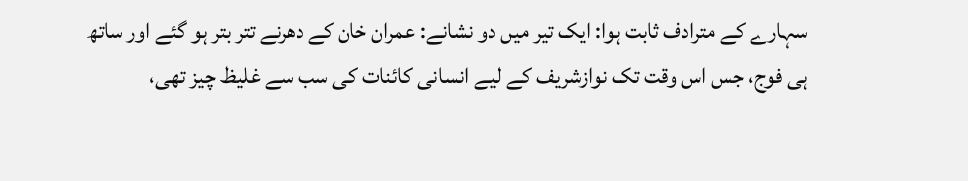سہارے کے مترادف ثابت ہوا: ایک تیر میں دو نشانے: عمران خان کے دھرنے تتر بتر ہو گئے اور ساتھ ہی فوج، جس اس وقت تک نوازشریف کے لیے انسانی کائنات کی سب سے غلیظ چیز تھی،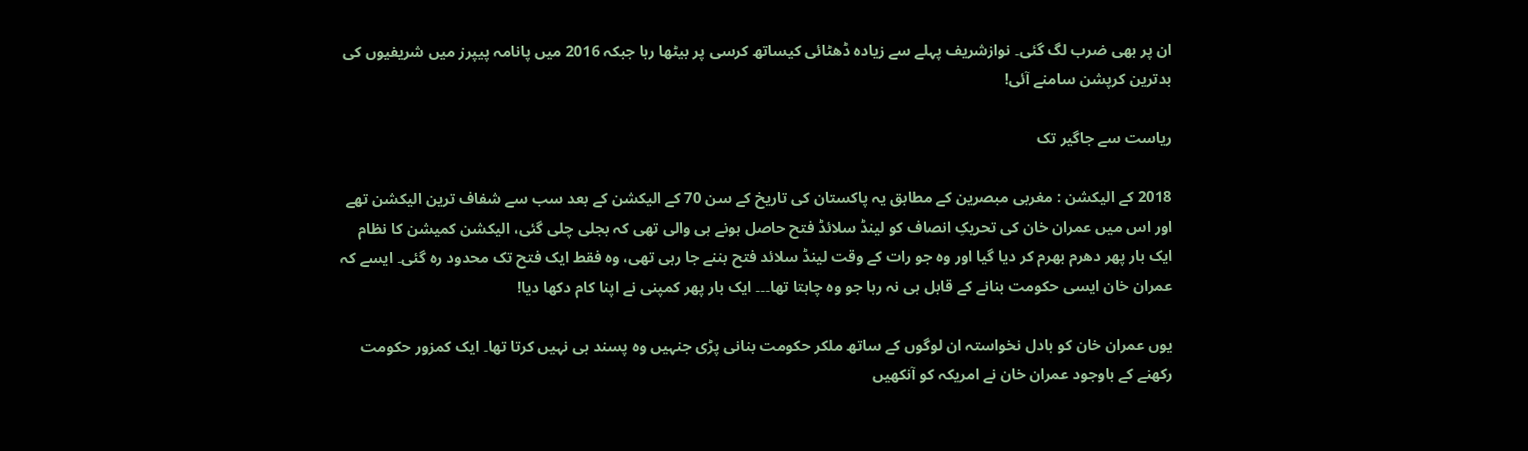ان پر بھی ضرب لگ گئی۔ نوازشریف پہلے سے زیادہ ڈھٹائی کیساتھ کرسی پر بیٹھا رہا جبکہ 2016 میں پانامہ پیپرز میں شریفیوں کی بدترین کرپشن سامنے آئی!

ریاست سے جاگیر تک

2018 کے الیکشن : مغربی مبصرین کے مطابق یہ پاکستان کی تاریخ کے سن 70 کے الیکشن کے بعد سب سے شفاف ترین الیکشن تھے اور اس میں عمران خان کی تحریکِ انصاف کو لینڈ سلائڈ فتح حاصل ہونے ہی والی تھی کہ بجلی چلی گئی، الیکشن کمیشن کا نظام ایک بار پھر دھرم بھرم کر دیا گیا اور وہ جو رات کے وقت لینڈ سلائد فتح بننے جا رہی تھی، وہ فقط ایک فتح تک محدود رہ گئی۔ ایسے کہ عمران خان ایسی حکومت بنانے کے قابل ہی نہ رہا جو وہ چاہتا تھا۔۔۔ ایک بار پھر کمپنی نے اپنا کام دکھا دیا!

یوں عمران خان کو بادل نخواستہ ان لوگوں کے ساتھ ملکر حکومت بنانی پڑی جنہیں وہ پسند ہی نہیں کرتا تھا۔ ایک کمزور حکومت رکھنے کے باوجود عمران خان نے امریکہ کو آنکھیں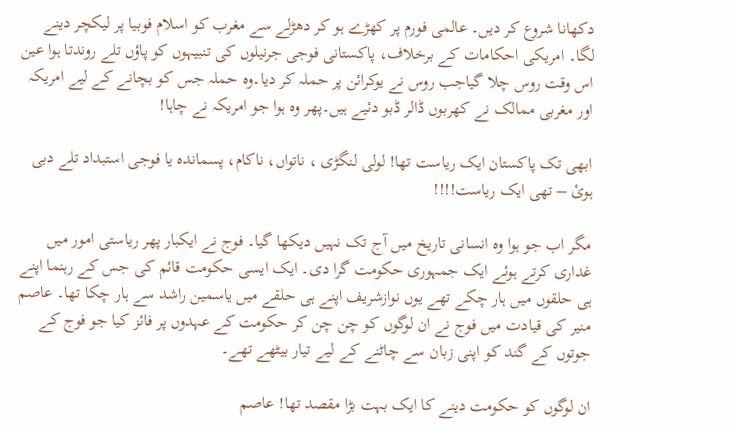دکھانا شروع کر دیں۔ عالمی فورم پر کھڑے ہو کر دھڑلے سے مغرب کو اسلام فوبیا پر لیکچر دینے لگا۔ امریکی احکامات کے برخلاف، پاکستانی فوجی جرنیلوں کی تنبیہوں کو پاؤں تلے روندتا ہوا عین اس وقت روس چلا گیاجب روس نے یوکرائن پر حملہ کر دیا۔وہ حملہ جس کو بچانے کے لیے امریکہ اور مغربی ممالک نے کھربوں ڈالر ڈبو دئیے ہیں۔پھر وہ ہوا جو امریکہ نے چاہا!

ابھی تک پاکستان ایک ریاست تھا! لولی لنگڑی ، ناتواں، ناکام، پسماندہ یا فوجی استبداد تلے دبی ہوئ – تھی ایک ریاست!!!!

مگر اب جو ہوا وہ انسانی تاریخ میں آج تک نہیں دیکھا گیا۔ فوج نے ایکبار پھر ریاستی امور میں غداری کرتے ہوئے ایک جمہوری حکومت گرا دی۔ ایک ایسی حکومت قائم کی جس کے رہنما اپنے ہی حلقوں میں ہار چکے تھے یوں نوازشریف اپنے ہی حلقے میں یاسمین راشد سے ہار چکا تھا۔ عاصم منیر کی قیادت میں فوج نے ان لوگوں کو چن چن کر حکومت کے عہدوں پر فائز کیا جو فوج کے جوتوں کے گند کو اپنی زبان سے چاٹنے کے لیے تیار بیٹھے تھے۔

ان لوگوں کو حکومت دینے کا ایک بہت بڑا مقصد تھا! عاصم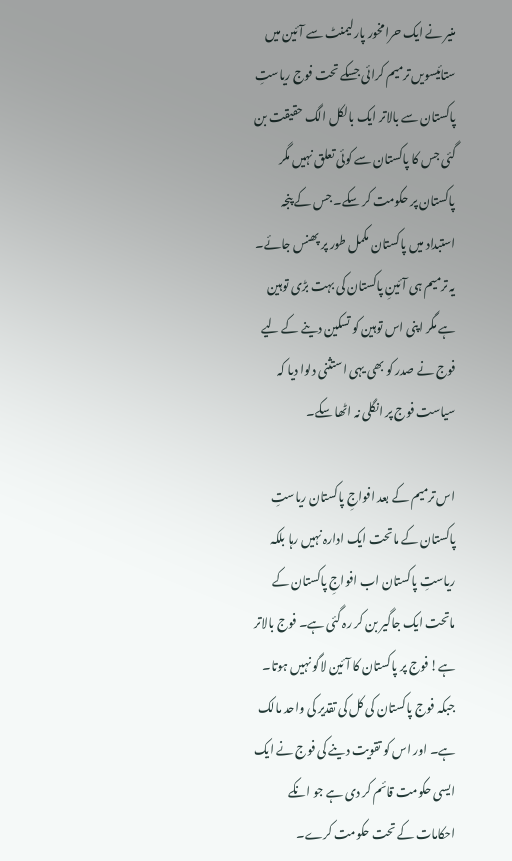منیر نے ایک حرامخور پارلیمنٹ سے آئین میں ستائیسویں ترمیم کرائی جسکے تحت فوج ریاستِ پاکستان سے بالاتر ایک بالکل الگ حقیقت بن گئی جس کا پاکستان سے کوئی تعلق نہیں مگر پاکستان پر حکومت کر سکے۔ جس کے پنجہ استبداد میں پاکستان مکمل طور پر پھنس جائے۔ یہ ترمیم ہی آئینِ پاکستان کی بہت بڑی توہین ہے مگر اپنی اس توہین کو تسکین دینے کے لیے فوج نے صدر کو بھی یہی استثنی دلوا دیا کہ سیاست فوج پر انگلی نہ اٹھا سکے۔

اس ترمیم کے بعد افواجِ پاکستان ریاستِ پاکستان کے ماتحت ایک ادارہ نہیں رہا بلکہ ریاستِ پاکستان اب افواجِ پاکستان کے ماتحت ایک جاگیر بن کر رہ گئی ہے۔ فوج بالاتر ہے! فوج پر پاکستان کا آئین لاگو نہیں ہوتا۔ جبکہ فوج پاکستان کی کل کی تقدیر کی واحد مالک ہے۔ اور اس کو تقویت دینے کی فوج نے ایک ایسی حکومت قائم کر دی ہے جو انکے احکامات کے تحت حکومت کرے۔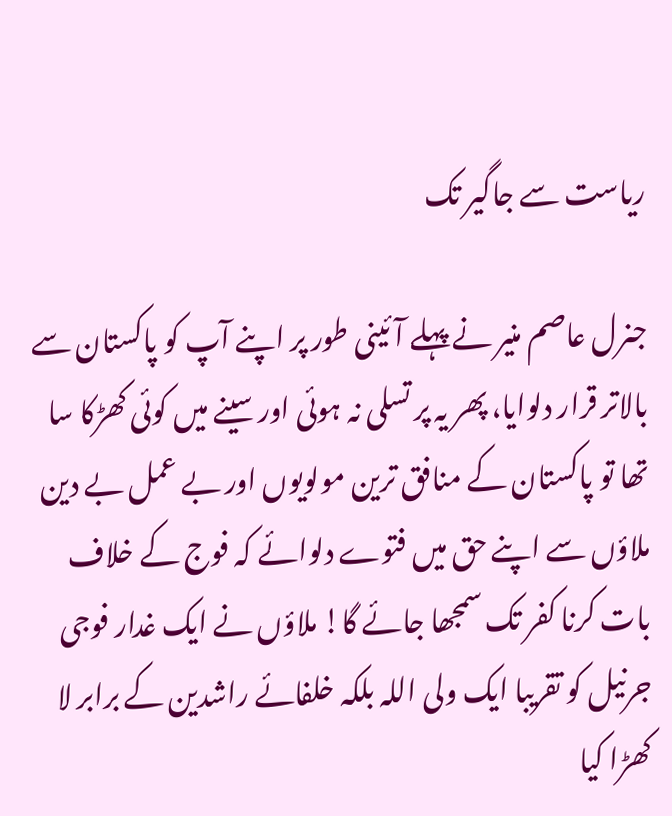ریاست سے جاگیر تک

جنرل عاصم منیر نے پہلے آئینی طور پر اپنے آپ کو پاکستان سے بالاتر قرار دلوایا، پھر یہ پر تسلی نہ ہوئی اور سینے میں کوئی کھڑکا سا تھا تو پاکستان کے منافق ترین مولویوں اور بے عمل بے دین ملاؤں سے اپنے حق میں فتوے دلوائے کہ فوج کے خلاف بات کرنا کفر تک سمجھا جائے گا! ملاؤں نے ایک غدار فوجی جرنیل کو تقریبا ایک ولی اللہ بلکہ خلفائے راشدین کے برابر لا کھڑا کیا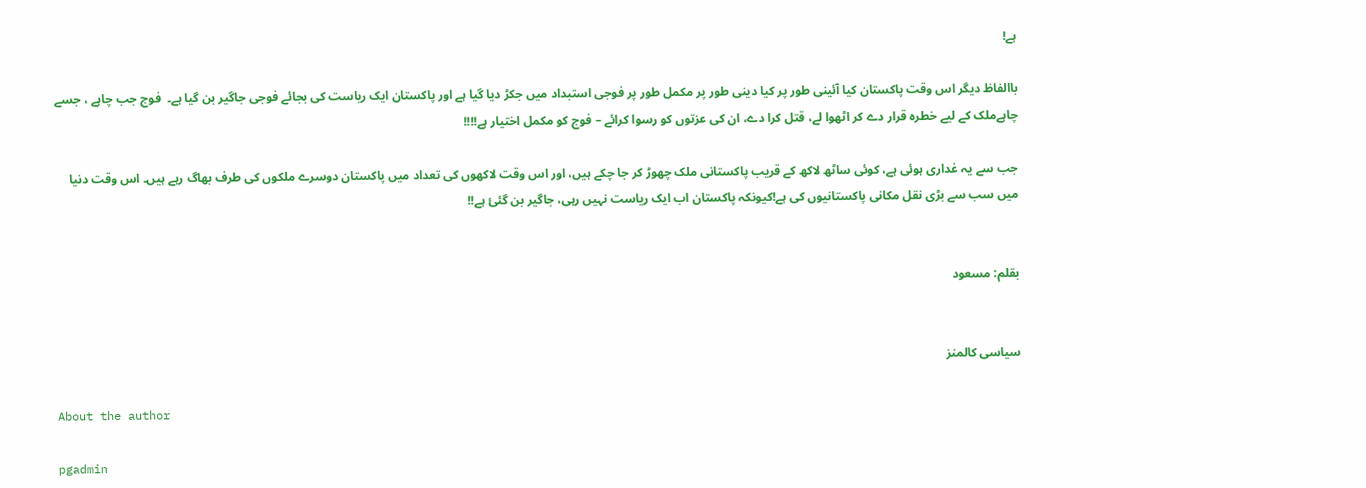ہے!

باالفاظ دیگر اس وقت پاکستان کیا آئینی طور پر کیا دینی طور پر مکمل طور پر فوجی استبداد میں جکڑ دیا گیا ہے اور پاکستان ایک ریاست کی بجائے فوجی جاگیر بن گیا ہے۔  فوج جب چاہے ، جسے چاہےملک کے لیے خطرہ قرار دے کر اٹھوا لے، قتل کرا دے، ان کی عزتوں کو رسوا کرائے – فوج کو مکمل اختیار ہے!!!!

جب سے یہ غداری ہوئی ہے، کوئی ساٹھ لاکھ کے قریب پاکستانی ملک چھوڑ کر جا چکے ہیں، اور اس وقت لاکھوں کی تعداد میں پاکستان دوسرے ملکوں کی طرف بھاگ رہے ہیں۔ اس وقت دنیا میں سب سے بڑی نقل مکانی پاکستانیوں کی ہے!کیونکہ پاکستان اب ایک ریاست نہیں رہی، جاگیر بن گئئ ہے!!


بقلم: مسعود


سیاسی کالمنز

About the author

pgadmin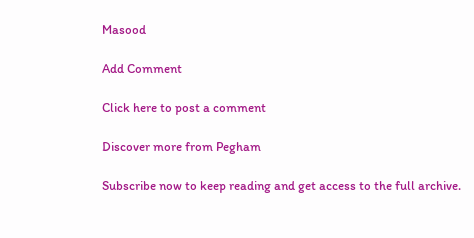Masood

Add Comment

Click here to post a comment

Discover more from Pegham

Subscribe now to keep reading and get access to the full archive.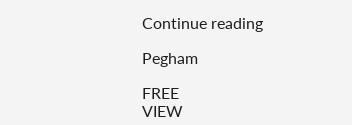Continue reading

Pegham

FREE
VIEW